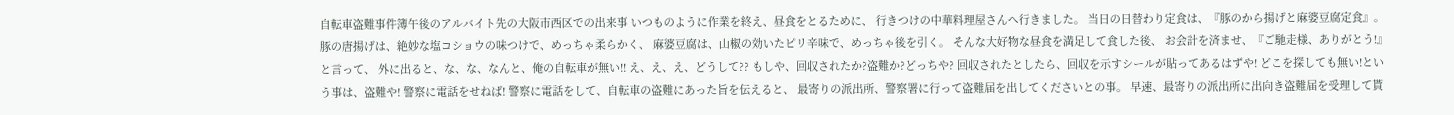自転車盗難事件簿午後のアルバイト先の大阪市西区での出来事 いつものように作業を終え、昼食をとるために、 行きつけの中華料理屋さんへ行きました。 当日の日替わり定食は、『豚のから揚げと麻婆豆腐定食』。 豚の唐揚げは、絶妙な塩コショウの味つけで、めっちゃ柔らかく、 麻婆豆腐は、山椒の効いたピリ辛味で、めっちゃ後を引く。 そんな大好物な昼食を満足して食した後、 お会計を済ませ、『ご馳走様、ありがとう!』と言って、 外に出ると、な、な、なんと、俺の自転車が無い!! え、え、え、どうして?? もしや、回収されたか?盗難か?どっちや? 回収されたとしたら、回収を示すシールが貼ってあるはずや! どこを探しても無い!という事は、盗難や! 警察に電話をせねば! 警察に電話をして、自転車の盗難にあった旨を伝えると、 最寄りの派出所、警察署に行って盗難届を出してくださいとの事。 早速、最寄りの派出所に出向き盗難届を受理して貰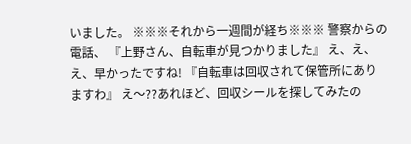いました。 ※※※それから一週間が経ち※※※ 警察からの電話、 『上野さん、自転車が見つかりました』 え、え、え、早かったですね! 『自転車は回収されて保管所にありますわ』 え〜??あれほど、回収シールを探してみたの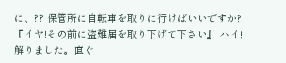に、?? 保管所に自転車を取りに行けばいいですか? 『イヤ!その前に盗難届を取り下げて下さい』 ハイ!解りました。直ぐ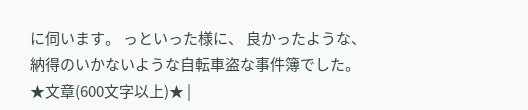に伺います。 っといった様に、 良かったような、納得のいかないような自転車盗な事件簿でした。 ★文章(600文字以上)★ |